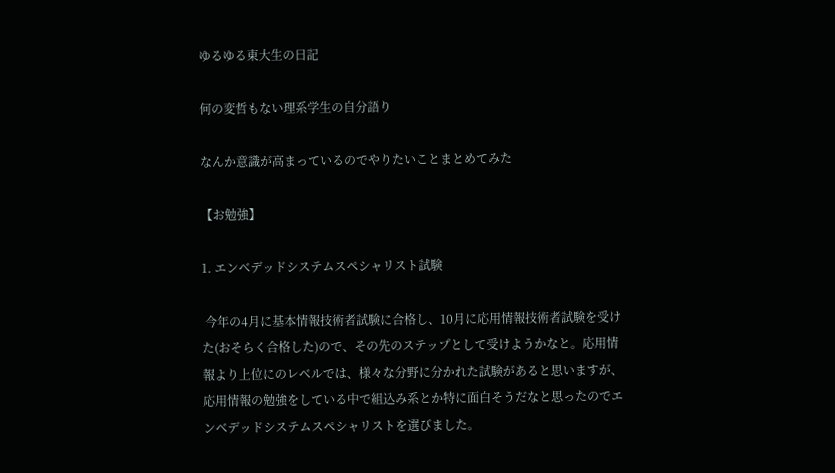ゆるゆる東大生の日記

何の変哲もない理系学生の自分語り

なんか意識が高まっているのでやりたいことまとめてみた

【お勉強】

1. エンベデッドシステムスペシャリスト試験

 今年の4月に基本情報技術者試験に合格し、10月に応用情報技術者試験を受けた(おそらく合格した)ので、その先のステップとして受けようかなと。応用情報より上位にのレベルでは、様々な分野に分かれた試験があると思いますが、応用情報の勉強をしている中で組込み系とか特に面白そうだなと思ったのでエンベデッドシステムスペシャリストを選びました。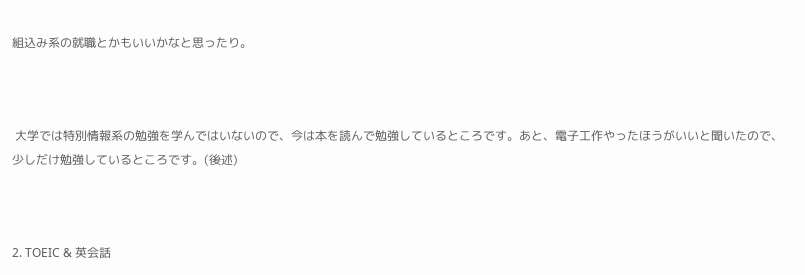組込み系の就職とかもいいかなと思ったり。



 大学では特別情報系の勉強を学んではいないので、今は本を読んで勉強しているところです。あと、電子工作やったほうがいいと聞いたので、少しだけ勉強しているところです。(後述)



2. TOEIC & 英会話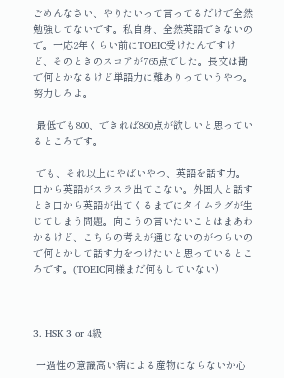ごめんなさい、やりたいって言ってるだけで全然勉強してないです。私自身、全然英語できないので。一応2年くらい前にTOEIC受けたんですけど、そのときのスコアが765点でした。長文は勘で何とかなるけど単語力に難ありっていうやつ。努力しろよ。

 最低でも800、できれば860点が欲しいと思っているところです。

 でも、それ以上にやばいやつ、英語を話す力。口から英語がスラスラ出てこない。外国人と話すとき口から英語が出てくるまでにタイムラグが生じてしまう問題。向こうの言いたいことはまあわかるけど、こちらの考えが通じないのがつらいので何とかして話す力をつけたいと思っているところです。(TOEIC同様まだ何もしていない)



3. HSK 3 or 4級

 一過性の意識高い病による産物にならないか心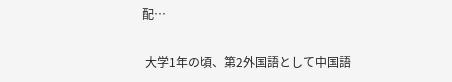配…

 大学1年の頃、第2外国語として中国語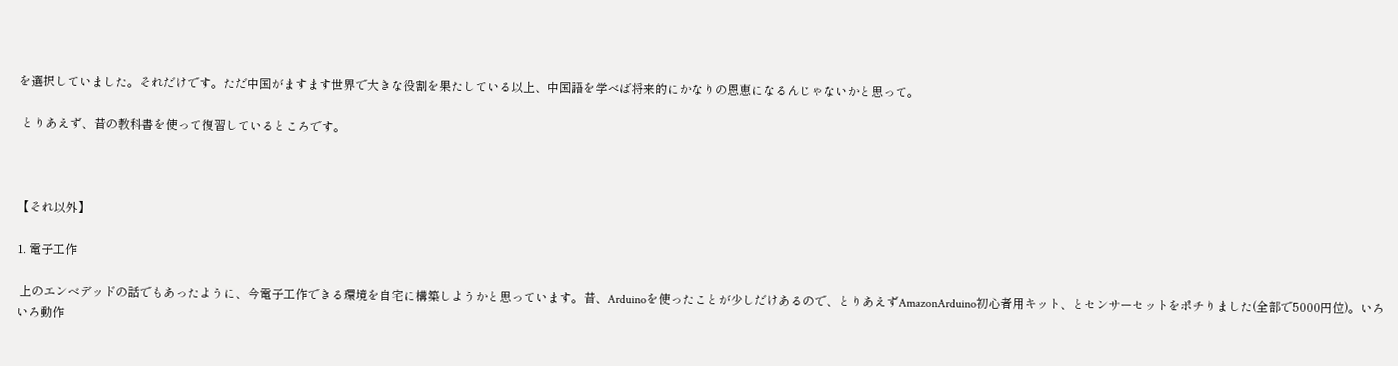を選択していました。それだけです。ただ中国がますます世界で大きな役割を果たしている以上、中国語を学べば将来的にかなりの恩恵になるんじゃないかと思って。

 とりあえず、昔の教科書を使って復習しているところです。



【それ以外】

1. 電子工作

 上のエンベデッドの話でもあったように、今電子工作できる環境を自宅に構築しようかと思っています。昔、Arduinoを使ったことが少しだけあるので、とりあえずAmazonArduino初心者用キット、とセンサーセットをポチりました(全部で5000円位)。いろいろ動作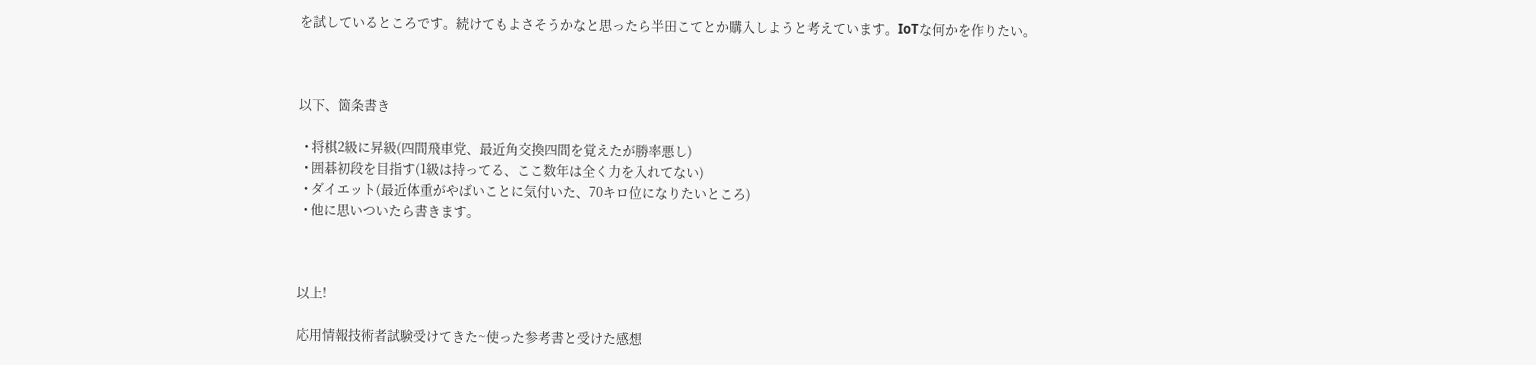を試しているところです。続けてもよさそうかなと思ったら半田こてとか購入しようと考えています。IoTな何かを作りたい。



以下、箇条書き

  • 将棋2級に昇級(四間飛車党、最近角交換四間を覚えたが勝率悪し)
  • 囲碁初段を目指す(1級は持ってる、ここ数年は全く力を入れてない)
  • ダイエット(最近体重がやばいことに気付いた、70キロ位になりたいところ)
  • 他に思いついたら書きます。



以上!

応用情報技術者試験受けてきた~使った参考書と受けた感想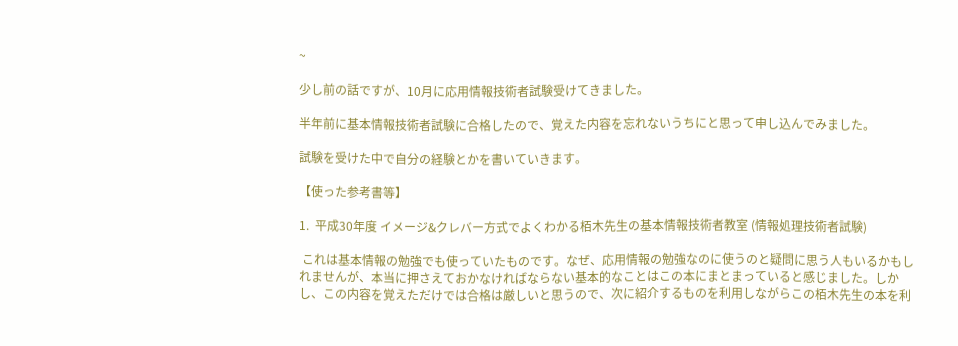~

少し前の話ですが、10月に応用情報技術者試験受けてきました。

半年前に基本情報技術者試験に合格したので、覚えた内容を忘れないうちにと思って申し込んでみました。

試験を受けた中で自分の経験とかを書いていきます。

【使った参考書等】

1.  平成30年度 イメージ&クレバー方式でよくわかる栢木先生の基本情報技術者教室 (情報処理技術者試験)

 これは基本情報の勉強でも使っていたものです。なぜ、応用情報の勉強なのに使うのと疑問に思う人もいるかもしれませんが、本当に押さえておかなければならない基本的なことはこの本にまとまっていると感じました。しかし、この内容を覚えただけでは合格は厳しいと思うので、次に紹介するものを利用しながらこの栢木先生の本を利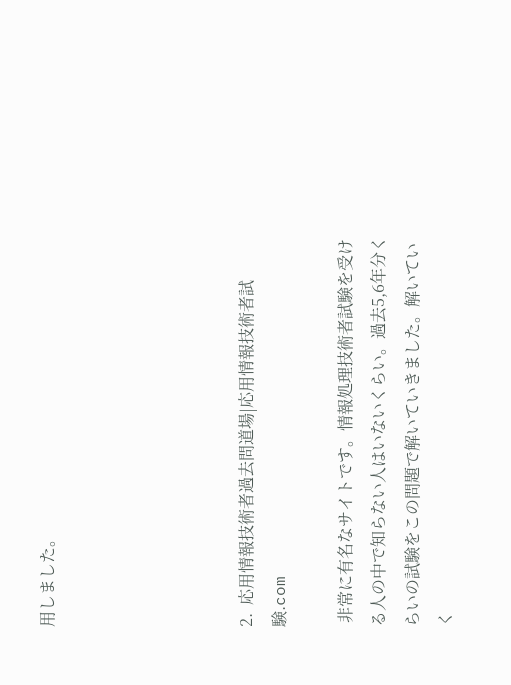用しました。





2.  応用情報技術者過去問道場|応用情報技術者試験.com

 非常に有名なサイトです。情報処理技術者試験を受ける人の中で知らない人はいないくらい。過去5,6年分くらいの試験をこの問題で解いていきました。解いていく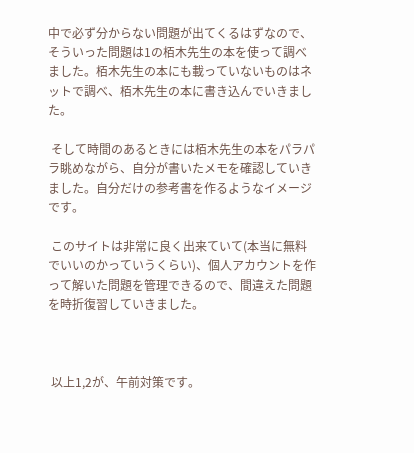中で必ず分からない問題が出てくるはずなので、そういった問題は1の栢木先生の本を使って調べました。栢木先生の本にも載っていないものはネットで調べ、栢木先生の本に書き込んでいきました。

 そして時間のあるときには栢木先生の本をパラパラ眺めながら、自分が書いたメモを確認していきました。自分だけの参考書を作るようなイメージです。

 このサイトは非常に良く出来ていて(本当に無料でいいのかっていうくらい)、個人アカウントを作って解いた問題を管理できるので、間違えた問題を時折復習していきました。



 以上1,2が、午前対策です。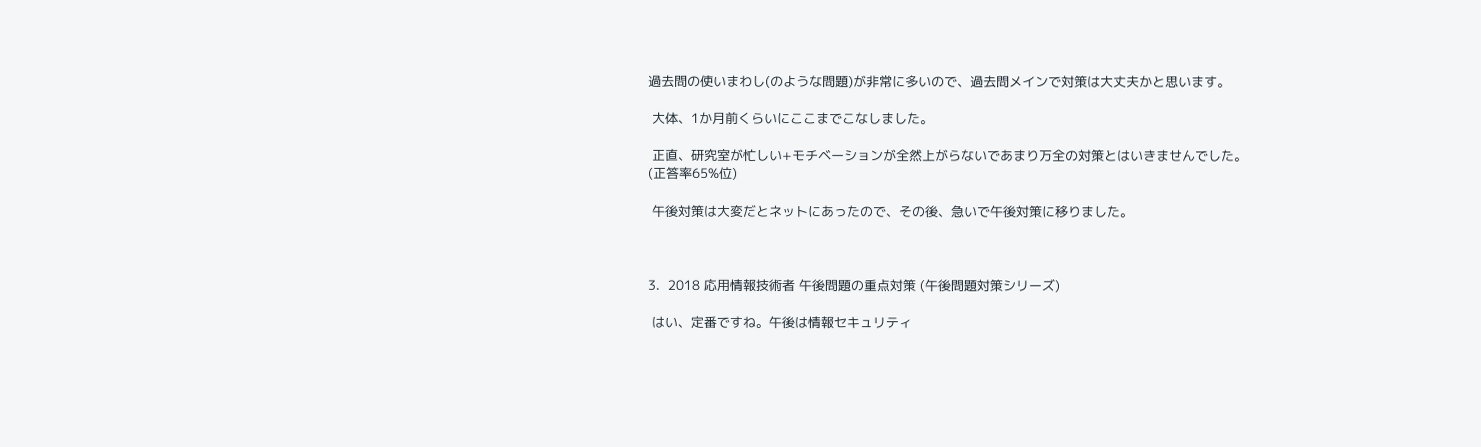過去問の使いまわし(のような問題)が非常に多いので、過去問メインで対策は大丈夫かと思います。

 大体、1か月前くらいにここまでこなしました。

 正直、研究室が忙しい+モチベーションが全然上がらないであまり万全の対策とはいきませんでした。(正答率65%位)

 午後対策は大変だとネットにあったので、その後、急いで午後対策に移りました。



3.  2018 応用情報技術者 午後問題の重点対策 (午後問題対策シリーズ)

 はい、定番ですね。午後は情報セキュリティ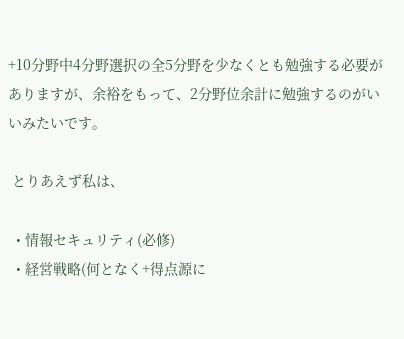+10分野中4分野選択の全5分野を少なくとも勉強する必要がありますが、余裕をもって、2分野位余計に勉強するのがいいみたいです。

 とりあえず私は、

  • 情報セキュリティ(必修)
  • 経営戦略(何となく+得点源に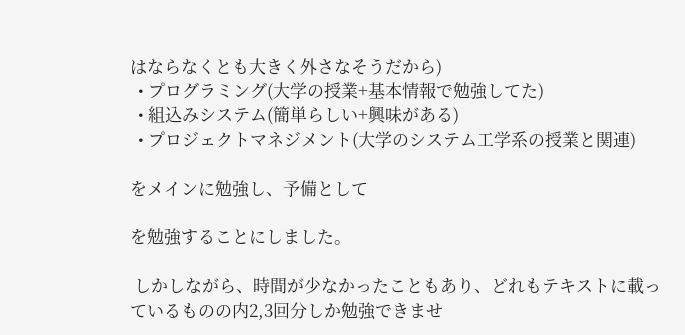はならなくとも大きく外さなそうだから)
  • プログラミング(大学の授業+基本情報で勉強してた)
  • 組込みシステム(簡単らしい+興味がある)
  • プロジェクトマネジメント(大学のシステム工学系の授業と関連)

をメインに勉強し、予備として

を勉強することにしました。

 しかしながら、時間が少なかったこともあり、どれもテキストに載っているものの内2,3回分しか勉強できませ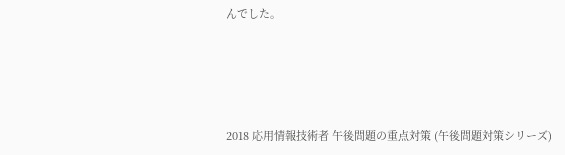んでした。





2018 応用情報技術者 午後問題の重点対策 (午後問題対策シリーズ)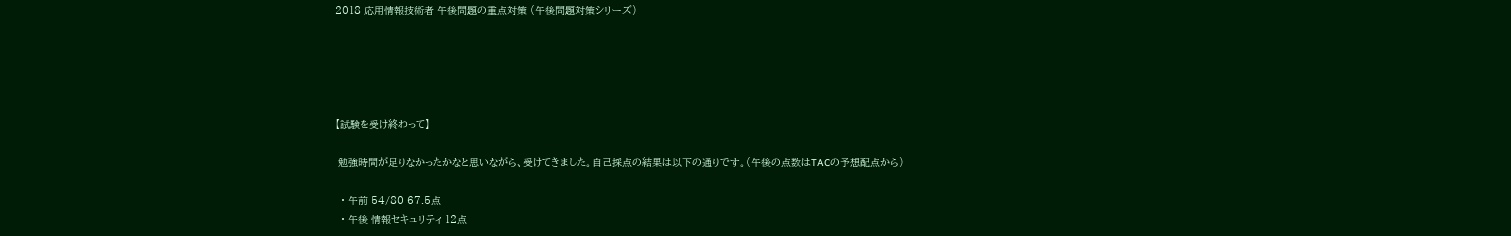2018 応用情報技術者 午後問題の重点対策 (午後問題対策シリーズ)





【試験を受け終わって】

 勉強時間が足りなかったかなと思いながら、受けてきました。自己採点の結果は以下の通りです。(午後の点数はTACの予想配点から)

  • 午前 54/80 67.5点
  • 午後 情報セキュリティ 12点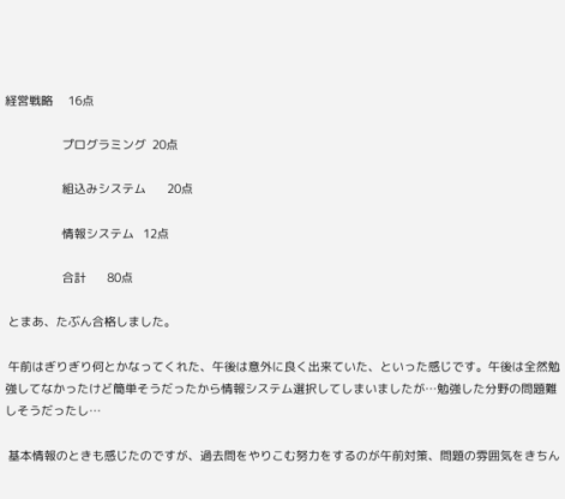経営戦略     16点

                   プログラミング  20点

                   組込みシステム       20点

                   情報システム   12点

                   合計       80点

 とまあ、たぶん合格しました。

 午前はぎりぎり何とかなってくれた、午後は意外に良く出来ていた、といった感じです。午後は全然勉強してなかったけど簡単そうだったから情報システム選択してしまいましたが…勉強した分野の問題難しそうだったし…

 基本情報のときも感じたのですが、過去問をやりこむ努力をするのが午前対策、問題の雰囲気をきちん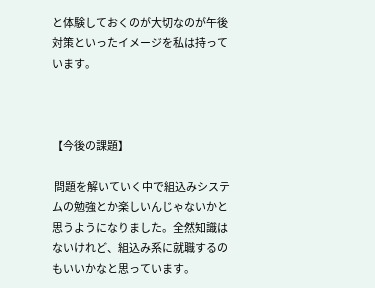と体験しておくのが大切なのが午後対策といったイメージを私は持っています。



【今後の課題】

 問題を解いていく中で組込みシステムの勉強とか楽しいんじゃないかと思うようになりました。全然知識はないけれど、組込み系に就職するのもいいかなと思っています。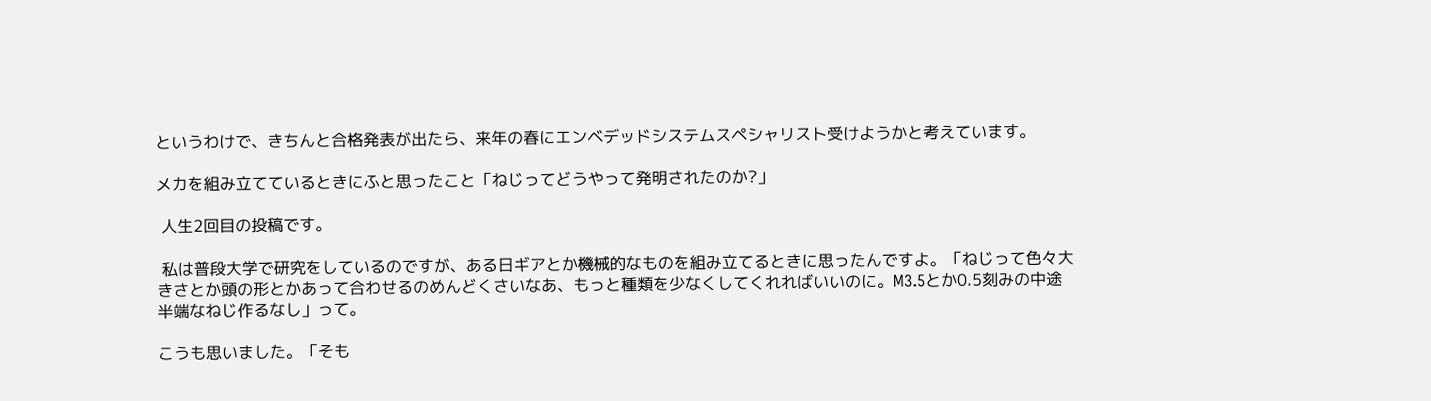というわけで、きちんと合格発表が出たら、来年の春にエンベデッドシステムスペシャリスト受けようかと考えています。

メカを組み立てているときにふと思ったこと「ねじってどうやって発明されたのか?」

 人生2回目の投稿です。

 私は普段大学で研究をしているのですが、ある日ギアとか機械的なものを組み立てるときに思ったんですよ。「ねじって色々大きさとか頭の形とかあって合わせるのめんどくさいなあ、もっと種類を少なくしてくれればいいのに。M3.5とか0.5刻みの中途半端なねじ作るなし」って。

こうも思いました。「そも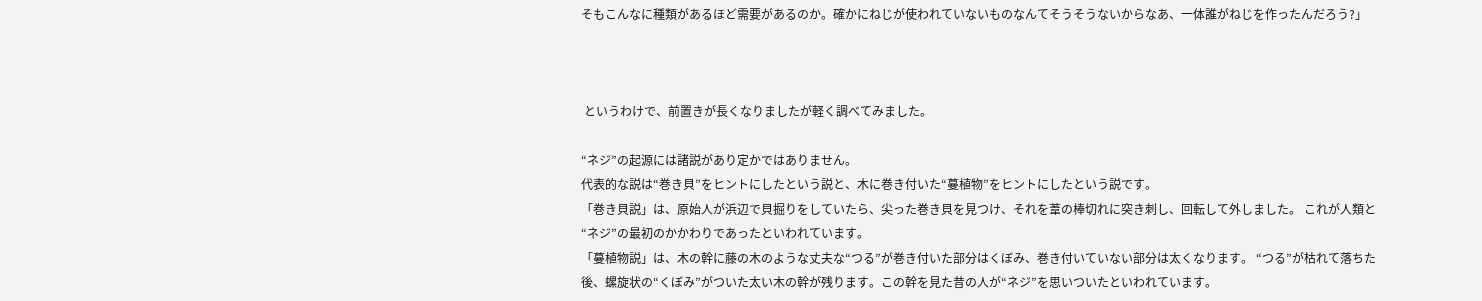そもこんなに種類があるほど需要があるのか。確かにねじが使われていないものなんてそうそうないからなあ、一体誰がねじを作ったんだろう?」



 というわけで、前置きが長くなりましたが軽く調べてみました。

“ネジ”の起源には諸説があり定かではありません。
代表的な説は“巻き貝”をヒントにしたという説と、木に巻き付いた“蔓植物”をヒントにしたという説です。
「巻き貝説」は、原始人が浜辺で貝掘りをしていたら、尖った巻き貝を見つけ、それを葦の棒切れに突き刺し、回転して外しました。 これが人類と“ネジ”の最初のかかわりであったといわれています。
「蔓植物説」は、木の幹に藤の木のような丈夫な“つる”が巻き付いた部分はくぼみ、巻き付いていない部分は太くなります。 “つる”が枯れて落ちた後、螺旋状の“くぼみ”がついた太い木の幹が残ります。この幹を見た昔の人が“ネジ”を思いついたといわれています。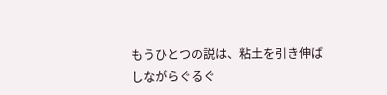もうひとつの説は、粘土を引き伸ばしながらぐるぐ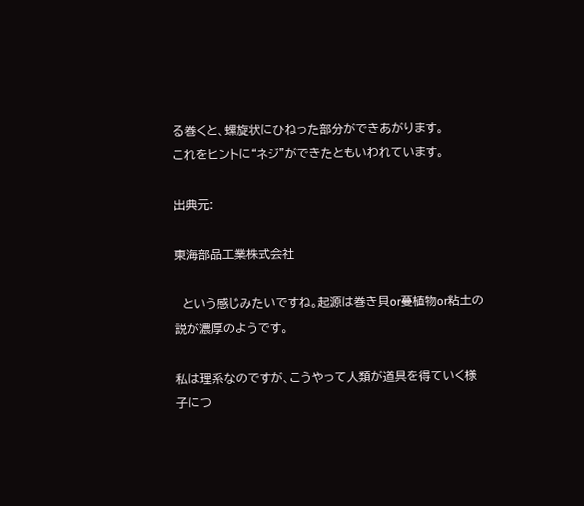る巻くと、螺旋状にひねった部分ができあがります。
これをヒントに“ネジ”ができたともいわれています。

出典元:

東海部品工業株式会社

  という感じみたいですね。起源は巻き貝or蔓植物or粘土の説が濃厚のようです。

私は理系なのですが、こうやって人類が道具を得ていく様子につ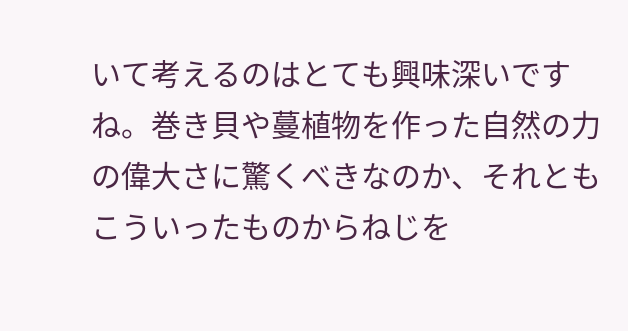いて考えるのはとても興味深いですね。巻き貝や蔓植物を作った自然の力の偉大さに驚くべきなのか、それともこういったものからねじを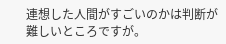連想した人間がすごいのかは判断が難しいところですが。